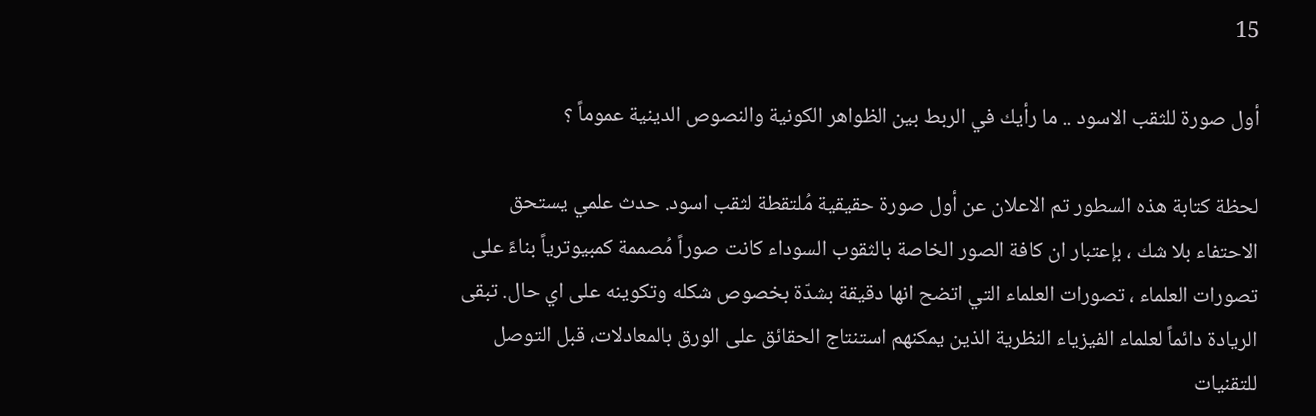15

أول صورة للثقب الاسود .. ما رأيك في الربط بين الظواهر الكونية والنصوص الدينية عموماً ؟

لحظة كتابة هذه السطور تم الاعلان عن أول صورة حقيقية مُلتقطة لثقب اسود. حدث علمي يستحق الاحتفاء بلا شك ، بإعتبار ان كافة الصور الخاصة بالثقوب السوداء كانت صوراً مُصممة كمبيوترياً بناءً على تصورات العلماء ، تصورات العلماء التي اتضح انها دقيقة بشدّة بخصوص شكله وتكوينه على اي حال. تبقى الريادة دائماً لعلماء الفيزياء النظرية الذين يمكنهم استنتاج الحقائق على الورق بالمعادلات، قبل التوصل للتقنيات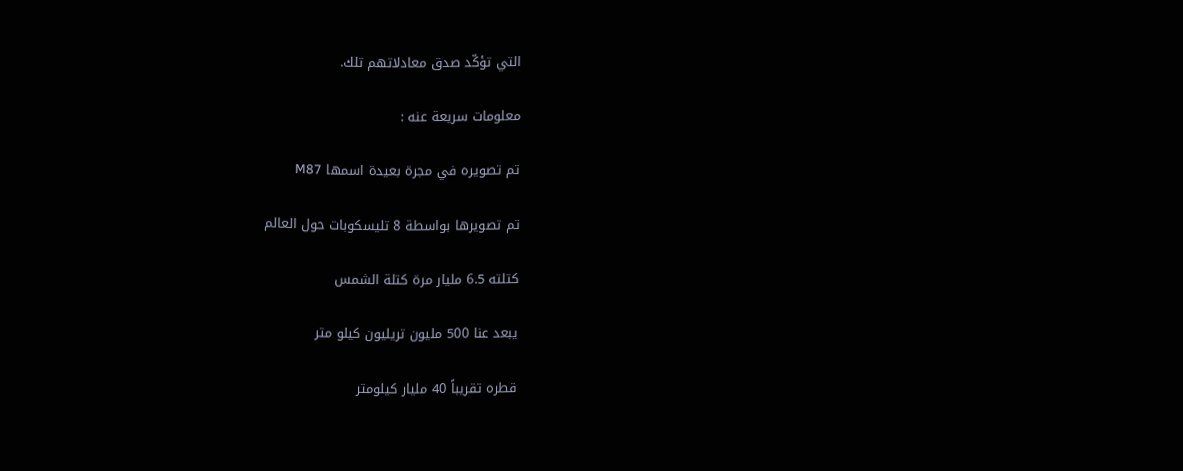التي تؤكّد صدق معادلاتهم تلك.

معلومات سريعة عنه :

تم تصويره في مجرة بعيدة اسمها M87

تم تصويرها بواسطة 8 تليسكوبات حول العالم

كتلته 6.5 مليار مرة كتلة الشمس

يبعد عنا 500 مليون تريليون كيلو متر

قطره تقريباً 40 مليار كيلومتر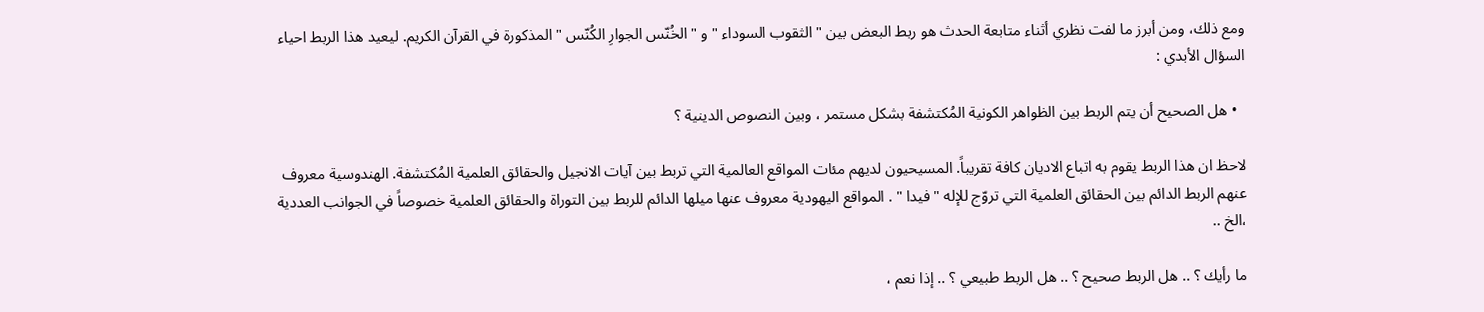ومع ذلك، ومن أبرز ما لفت نظري أثناء متابعة الحدث هو ربط البعض بين " الثقوب السوداء " و " الخُنّس الجوارِ الكُنّس " المذكورة في القرآن الكريم. ليعيد هذا الربط احياء السؤال الأبدي :

  • هل الصحيح أن يتم الربط بين الظواهر الكونية المُكتشفة بشكل مستمر ، وبين النصوص الدينية ؟

لاحظ ان هذا الربط يقوم به اتباع الاديان كافة تقريباً. المسيحيون لديهم مئات المواقع العالمية التي تربط بين آيات الانجيل والحقائق العلمية المُكتشفة. الهندوسية معروف عنهم الربط الدائم بين الحقائق العلمية التي تروّج للإله " فيدا " . المواقع اليهودية معروف عنها ميلها الدائم للربط بين التوراة والحقائق العلمية خصوصاً في الجوانب العددية ،الخ ..

ما رأيك ؟ .. هل الربط صحيح ؟ .. هل الربط طبيعي ؟ .. إذا نعم ،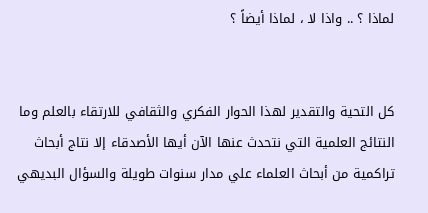لماذا ؟ .. واذا لا ، لماذا أيضاً ؟


كل التحية والتقدير لهذا الحوار الفكري والثقافي للارتقاء بالعلم وما النتائج العلمية التي نتحدث عنها الآن أيها الأصدقاء إلا نتاج أبحاث تراكمية من أبحاث العلماء علي مدار سنوات طويلة والسؤال البديهي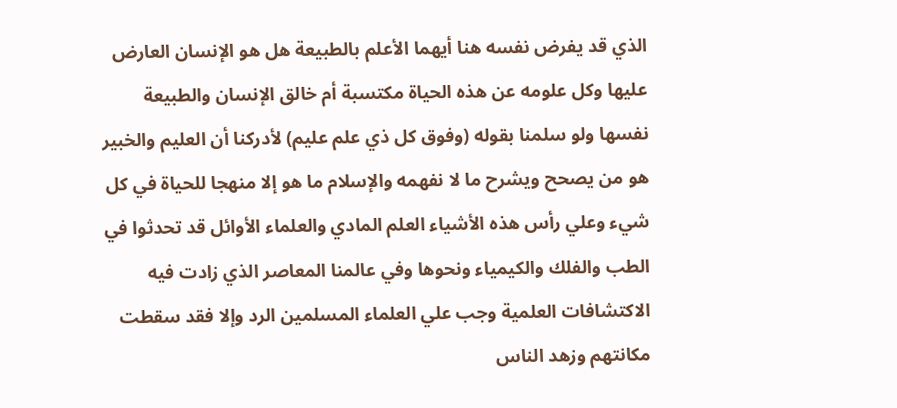الذي قد يفرض نفسه هنا أيهما الأعلم بالطبيعة هل هو الإنسان العارض عليها وكل علومه عن هذه الحياة مكتسبة أم خالق الإنسان والطبيعة نفسها ولو سلمنا بقوله (وفوق كل ذي علم عليم) لأدركنا أن العليم والخبير هو من يصحح ويشرح ما لا نفهمه والإسلام ما هو إلا منهجا للحياة في كل شيء وعلي رأس هذه الأشياء العلم المادي والعلماء الأوائل قد تحدثوا في الطب والفلك والكيمياء ونحوها وفي عالمنا المعاصر الذي زادت فيه الاكتشافات العلمية وجب علي العلماء المسلمين الرد وإلا فقد سقطت مكانتهم وزهد الناس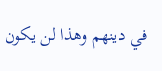في دينهم وهذا لن يكون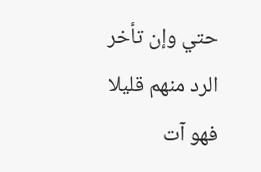حتي وإن تأخر الرد منهم قليلا فهو آت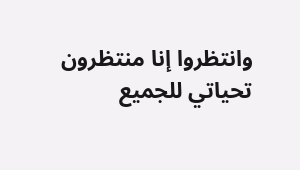وانتظروا إنا منتظرون تحياتي للجميع